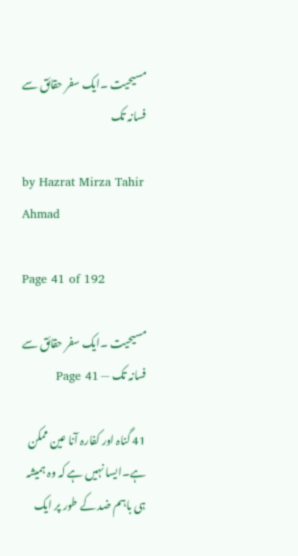مسیحیت ۔ایک سفر حقائق سے فسانہ تک

by Hazrat Mirza Tahir Ahmad

Page 41 of 192

مسیحیت ۔ایک سفر حقائق سے فسانہ تک — Page 41

41 گناہ اور کفارہ آنا عین ممکن ہے۔ایسا نہیں ہے کہ وہ ہمیشہ ہی باہم ضد کے طور پر ایک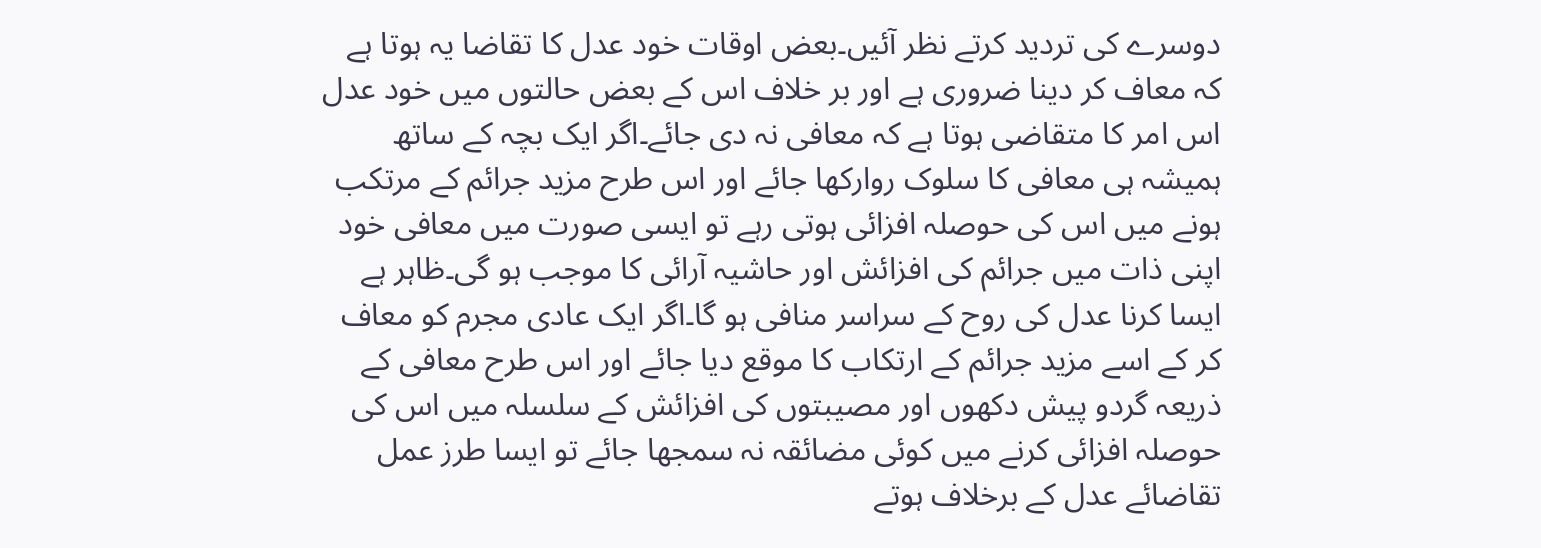دوسرے کی تردید کرتے نظر آئیں۔بعض اوقات خود عدل کا تقاضا یہ ہوتا ہے کہ معاف کر دینا ضروری ہے اور بر خلاف اس کے بعض حالتوں میں خود عدل اس امر کا متقاضی ہوتا ہے کہ معافی نہ دی جائے۔اگر ایک بچہ کے ساتھ ہمیشہ ہی معافی کا سلوک روارکھا جائے اور اس طرح مزید جرائم کے مرتکب ہونے میں اس کی حوصلہ افزائی ہوتی رہے تو ایسی صورت میں معافی خود اپنی ذات میں جرائم کی افزائش اور حاشیہ آرائی کا موجب ہو گی۔ظاہر ہے ایسا کرنا عدل کی روح کے سراسر منافی ہو گا۔اگر ایک عادی مجرم کو معاف کر کے اسے مزید جرائم کے ارتکاب کا موقع دیا جائے اور اس طرح معافی کے ذریعہ گردو پیش دکھوں اور مصیبتوں کی افزائش کے سلسلہ میں اس کی حوصلہ افزائی کرنے میں کوئی مضائقہ نہ سمجھا جائے تو ایسا طرز عمل تقاضائے عدل کے برخلاف ہوتے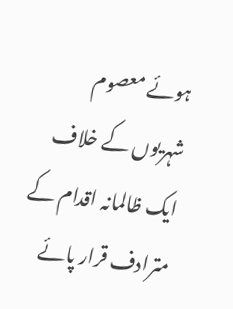ہوئے معصوم شہریوں کے خلاف ایک ظالمانہ اقدام کے مترادف قرار پائے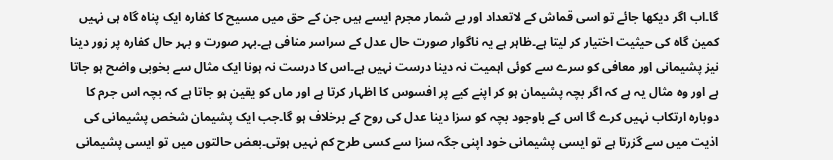گا۔اب اگر دیکھا جائے تو اسی قماش کے لاتعداد اور بے شمار مجرم ایسے ہیں جن کے حق میں مسیح کا کفارہ ایک پناہ گاہ ہی نہیں کمین گاہ کی حیثیت اختیار کر لیتا ہے۔ظاہر ہے یہ ناگوار صورت حال عدل کے سراسر منافی ہے۔بہر صورت و بہر حال کفارہ پر زور دینا نیز پشیمانی اور معافی کو سرے سے کوئی اہمیت نہ دینا درست نہیں ہے۔اس کا درست نہ ہونا ایک مثال سے بخوبی واضح ہو جاتا ہے اور وہ مثال یہ ہے کہ اگر بچہ پشیمان ہو کر اپنے کیے پر افسوس کا اظہار کرتا ہے اور ماں کو یقین ہو جاتا ہے کہ بچہ اس جرم کا دوبارہ ارتکاب نہیں کرے گا اس کے باوجود بچہ کو سزا دینا عدل کی روح کے برخلاف ہو گا۔جب ایک پشیمان شخص پشیمانی کی اذیت میں سے گزرتا ہے تو ایسی پشیمانی خود اپنی جگہ سزا سے کسی طرح کم نہیں ہوتی۔بعض حالتوں میں تو ایسی پشیمانی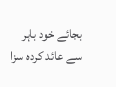بجائے خود باہر سے عائد کردہ سزا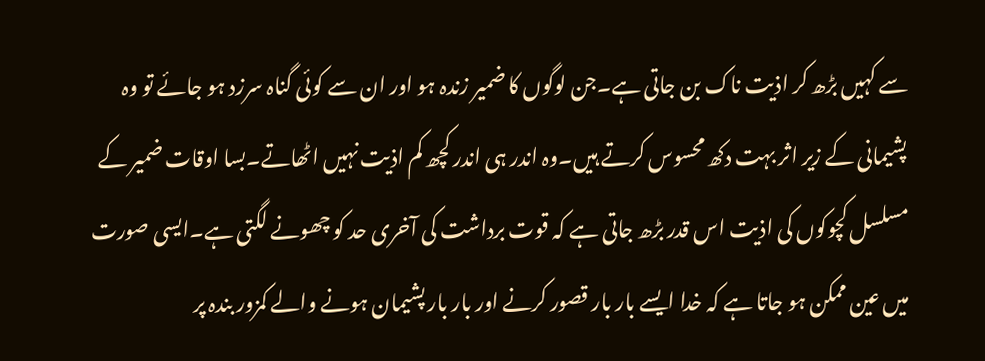سے کہیں بڑھ کر اذیت ناک بن جاتی ہے۔جن لوگوں کا ضمیر زندہ ہو اور ان سے کوئی گناہ سرزد ہو جائے تو وہ پشیمانی کے زیر اثر بہت دکھ محسوس کرتے ہیں۔وہ اندر ہی اندر کچھ کم اذیت نہیں اٹھاتے۔بسا اوقات ضمیر کے مسلسل کچوکوں کی اذیت اس قدر بڑھ جاتی ہے کہ قوت برداشت کی آخری حد کو چھونے لگتی ہے۔ایسی صورت میں عین ممکن ہو جاتا ہے کہ خدا ایسے بار بار قصور کرنے اور بار بار پشیمان ہونے والے کمزور بندہ پر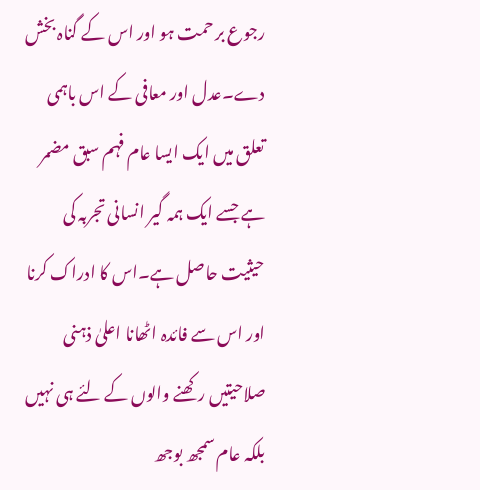رجوع بر حمت ہو اور اس کے گناہ بخش دے۔عدل اور معافی کے اس باہمی تعلق میں ایک ایسا عام فہم سبق مضمر ہے جسے ایک ہمہ گیر انسانی تجربہ کی حیثیت حاصل ہے۔اس کا ادراک کرنا اور اس سے فائدہ اٹھانا اعلیٰ ذہنی صلاحیتیں رکھنے والوں کے لئے ہی نہیں بلکہ عام سمجھ بوجھ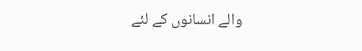والے انسانوں کے لئے